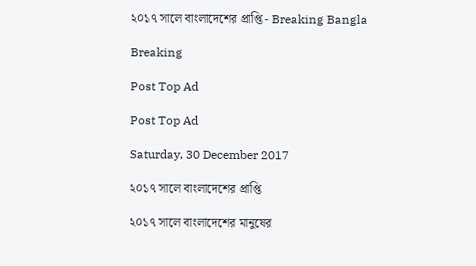২০১৭ সালে বাংলাদেশের প্রাপ্তি - Breaking Bangla

Breaking

Post Top Ad

Post Top Ad

Saturday, 30 December 2017

২০১৭ সালে বাংলাদেশের প্রাপ্তি

২০১৭ সালে বাংলাদেশের মানুষের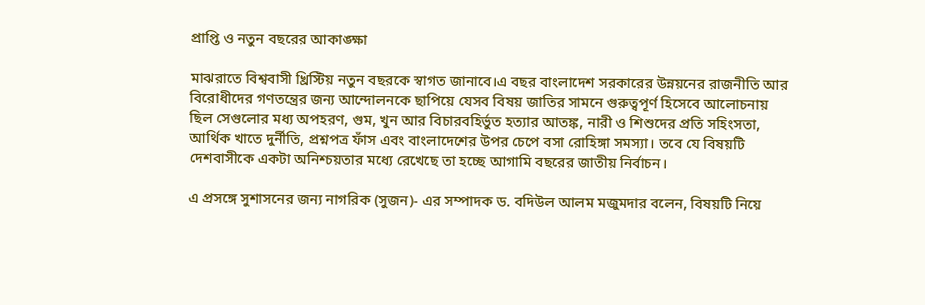প্রাপ্তি ও নতুন বছরের আকাঙ্ক্ষা

মাঝরাতে বিশ্ববাসী খ্রিস্টিয় নতুন বছরকে স্বাগত জানাবে।এ বছর বাংলাদেশ সরকারের উন্নয়নের রাজনীতি আর বিরোধীদের গণতন্ত্রের জন্য আন্দোলনকে ছাপিয়ে যেসব বিষয় জাতির সামনে গুরুত্বপূর্ণ হিসেবে আলোচনায় ছিল সেগুলোর মধ্য অপহরণ, গুম, খুন আর বিচারবহির্ভুত হত্যার আতঙ্ক, নারী ও শিশুদের প্রতি সহিংসতা, আর্থিক খাতে দুর্নীতি, প্রশ্নপত্র ফাঁস এবং বাংলাদেশের উপর চেপে বসা রোহিঙ্গা সমস্যা। তবে যে বিষয়টি দেশবাসীকে একটা অনিশ্চয়তার মধ্যে রেখেছে তা হচ্ছে আগামি বছরের জাতীয় নির্বাচন।

এ প্রসঙ্গে সুশাসনের জন্য নাগরিক (সুজন)- এর সম্পাদক ড. বদিউল আলম মজুমদার বলেন, বিষয়টি নিয়ে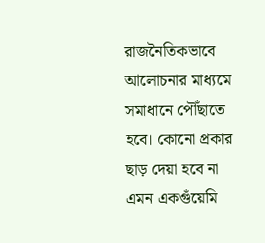রাজনৈতিকভাবে আলোচনার মাধ্যমে সমাধানে পৌঁছাতে হবে। কোনো প্রকার ছাড় দেয়া হবে না এমন একগুঁয়েমি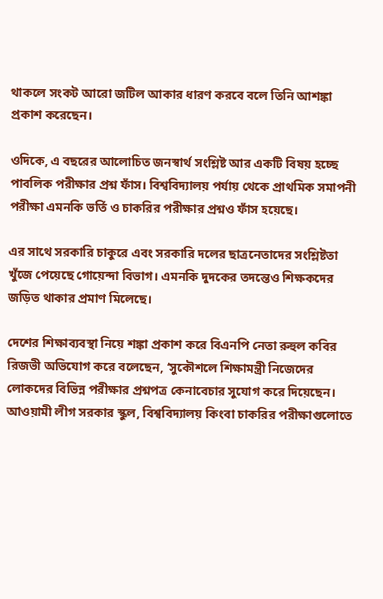থাকলে সংকট আরো জটিল আকার ধারণ করবে বলে তিনি আশঙ্কা প্রকাশ করেছেন।

ওদিকে, এ বছরের আলোচিত জনস্বার্থ সংশ্লিষ্ট আর একটি বিষয় হচ্ছে পাবলিক পরীক্ষার প্রশ্ন ফাঁস। বিশ্ববিদ্যালয় পর্যায় থেকে প্রাথমিক সমাপনী পরীক্ষা এমনকি ভর্তি ও চাকরির পরীক্ষার প্রশ্নও ফাঁস হয়েছে।

এর সাথে সরকারি চাকুরে এবং সরকারি দলের ছাত্রনেতাদের সংশ্লিষ্টতা খুঁজে পেয়েছে গোয়েন্দা বিভাগ। এমনকি দুদকের তদন্তেও শিক্ষকদের জড়িত থাকার প্রমাণ মিলেছে।

দেশের শিক্ষাব্যবস্থা নিয়ে শঙ্কা প্রকাশ করে বিএনপি নেতা রুহুল কবির রিজভী অভিযোগ করে বলেছেন, ‘সুকৌশলে শিক্ষামন্ত্রী নিজেদের লোকদের বিভিন্ন পরীক্ষার প্রশ্নপত্র কেনাবেচার সুযোগ করে দিয়েছেন। আওয়ামী লীগ সরকার স্কুল, বিশ্ববিদ্যালয় কিংবা চাকরির পরীক্ষাগুলোতে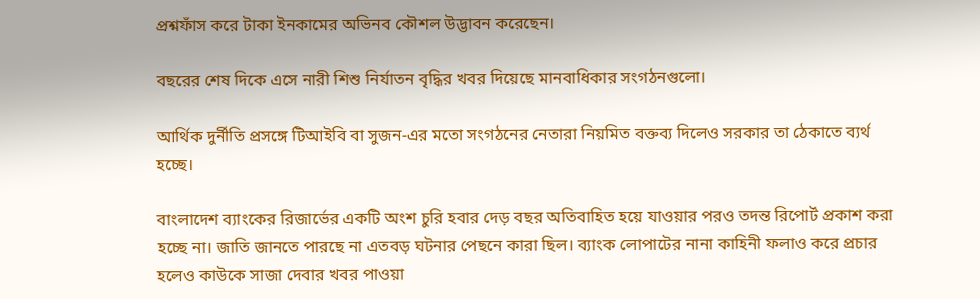প্রশ্নফাঁস করে টাকা ইনকামের অভিনব কৌশল উদ্ভাবন করেছেন।

বছরের শেষ দিকে এসে নারী শিশু নির্যাতন বৃদ্ধির খবর দিয়েছে মানবাধিকার সংগঠনগুলো।

আর্থিক দুর্নীতি প্রসঙ্গে টিআইবি বা সুজন-এর মতো সংগঠনের নেতারা নিয়মিত বক্তব্য দিলেও সরকার তা ঠেকাতে ব্যর্থ হচ্ছে।

বাংলাদেশ ব্যাংকের রিজার্ভের একটি অংশ চুরি হবার দেড় বছর অতিবাহিত হয়ে যাওয়ার পরও তদন্ত রিপোর্ট প্রকাশ করা হচ্ছে না। জাতি জানতে পারছে না এতবড় ঘটনার পেছনে কারা ছিল। ব্যাংক লোপাটের নানা কাহিনী ফলাও করে প্রচার হলেও কাউকে সাজা দেবার খবর পাওয়া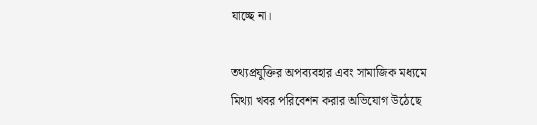যাচ্ছে না।

তথ্যপ্রযুক্তির অপব্যবহার এবং সামাজিক মধ্যমে মিথ্যা খবর পরিবেশন করার অভিযোগ উঠেছে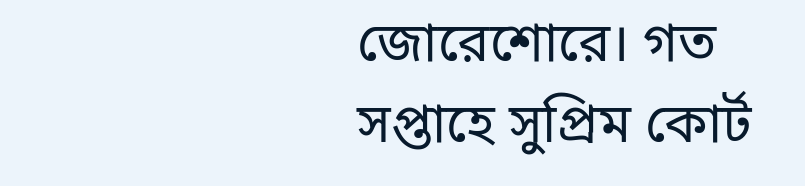জোরেশোরে। গত সপ্তাহে সুপ্রিম কোর্ট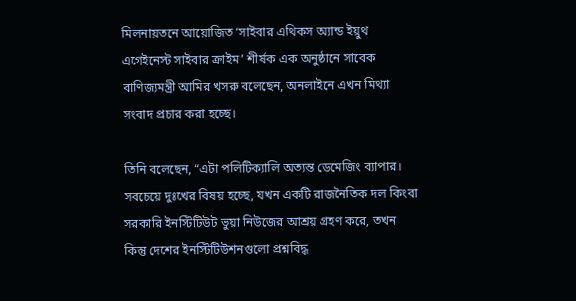মিলনায়তনে আয়োজিত ‘সাইবার এথিকস অ্যান্ড ইয়ুথ এগেইনেস্ট সাইবার ক্রাইম’ শীর্ষক এক অনুষ্ঠানে সাবেক বাণিজ্যমন্ত্রী আমির খসরু বলেছেন, অনলাইনে এখন মিথ্যা সংবাদ প্রচার করা হচ্ছে।

তিনি বলেছেন, “এটা পলিটিক্যালি অত্যন্ত ডেমেজিং ব্যাপার। সবচেয়ে দুঃখের বিষয় হচ্ছে, যখন একটি রাজনৈতিক দল কিংবা সরকারি ইনস্টিটিউট ভুয়া নিউজের আশ্রয় গ্রহণ করে, তখন কিন্তু দেশের ইনস্টিটিউশনগুলো প্রশ্নবিদ্ধ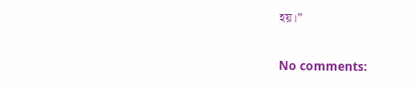হয়।”

No comments: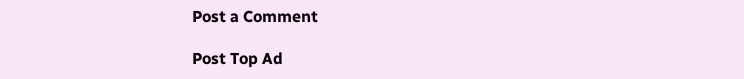Post a Comment

Post Top Ad